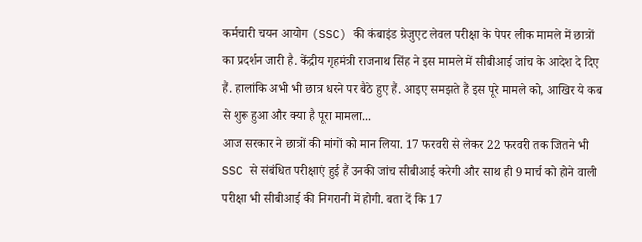कर्मचारी चयन आयोग (SSC) की कंबाइंड ग्रेजुएट लेवल परीक्षा के पेपर लीक मामले में छात्रों का प्रदर्शन जारी है. केंद्रीय गृहमंत्री राजनाथ सिंह ने इस मामले में सीबीआई जांच के आदेश दे दिए हैं. हालांकि अभी भी छात्र धरने पर बैठे हुए हैं. आइए समझते हैं इस पूरे मामले को, आखिर ये कब से शुरू हुआ और क्या है पूरा मामला...
आज सरकार ने छात्रों की मांगों को मान लिया. 17 फरवरी से लेकर 22 फरवरी तक जितने भी SSC से संबंधित परीक्षाएं हुई हैं उनकी जांच सीबीआई करेगी और साथ ही 9 मार्च को होने वाली परीक्षा भी सीबीआई की निगरानी में होगी. बता दें कि 17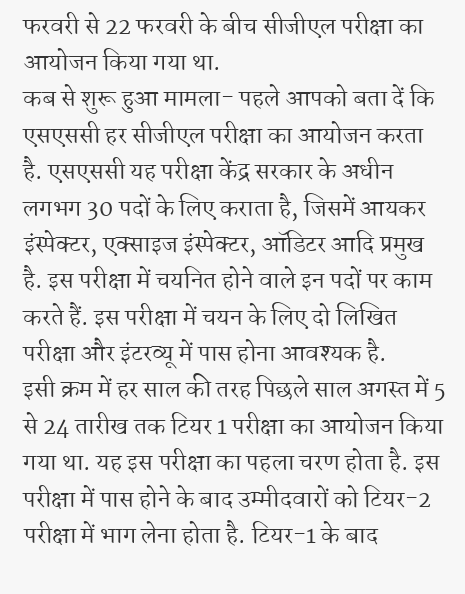फरवरी से 22 फरवरी के बीच सीजीएल परीक्षा का आयोजन किया गया था.
कब से शुरू हुआ मामला- पहले आपको बता दें कि एसएससी हर सीजीएल परीक्षा का आयोजन करता है. एसएससी यह परीक्षा केंद्र सरकार के अधीन लगभग 30 पदों के लिए कराता है, जिसमें आयकर इंस्पेक्टर, एक्साइज इंस्पेक्टर, ऑडिटर आदि प्रमुख है. इस परीक्षा में चयनित होने वाले इन पदों पर काम करते हैं. इस परीक्षा में चयन के लिए दो लिखित परीक्षा और इंटरव्यू में पास होना आवश्यक है.
इसी क्रम में हर साल की तरह पिछले साल अगस्त में 5 से 24 तारीख तक टियर 1 परीक्षा का आयोजन किया गया था. यह इस परीक्षा का पहला चरण होता है. इस परीक्षा में पास होने के बाद उम्मीदवारों को टियर-2 परीक्षा में भाग लेना होता है. टियर-1 के बाद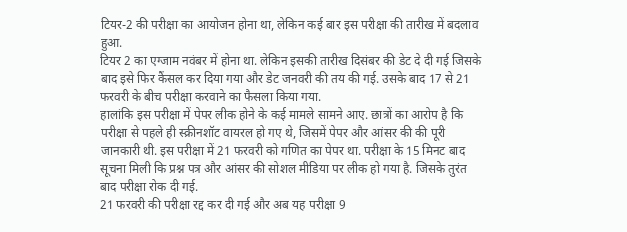टियर-2 की परीक्षा का आयोजन होना था, लेकिन कई बार इस परीक्षा की तारीख में बदलाव हुआ.
टियर 2 का एग्जाम नवंबर में होना था. लेकिन इसकी तारीख दिसंबर की डेट दे दी गई जिसके बाद इसे फिर कैंसल कर दिया गया और डेट जनवरी की तय की गई. उसके बाद 17 से 21 फरवरी के बीच परीक्षा करवाने का फैसला किया गया.
हालांकि इस परीक्षा में पेपर लीक होने के कई मामले सामने आए. छात्रों का आरोप है कि परीक्षा से पहले ही स्क्रीनशॉट वायरल हो गए थे, जिसमें पेपर और आंसर की की पूरी जानकारी थी. इस परीक्षा में 21 फरवरी को गणित का पेपर था. परीक्षा के 15 मिनट बाद सूचना मिली कि प्रश्न पत्र और आंसर की सोशल मीडिया पर लीक हो गया है. जिसके तुरंत बाद परीक्षा रोक दी गई.
21 फरवरी की परीक्षा रद्द कर दी गई और अब यह परीक्षा 9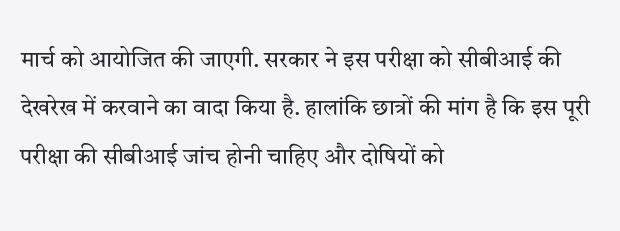मार्च को आयोजित की जाएगी. सरकार ने इस परीक्षा को सीबीआई की देखरेख में करवाने का वादा किया है. हालांकि छात्रों की मांग है कि इस पूरी परीक्षा की सीबीआई जांच होनी चाहिए और दोषियों को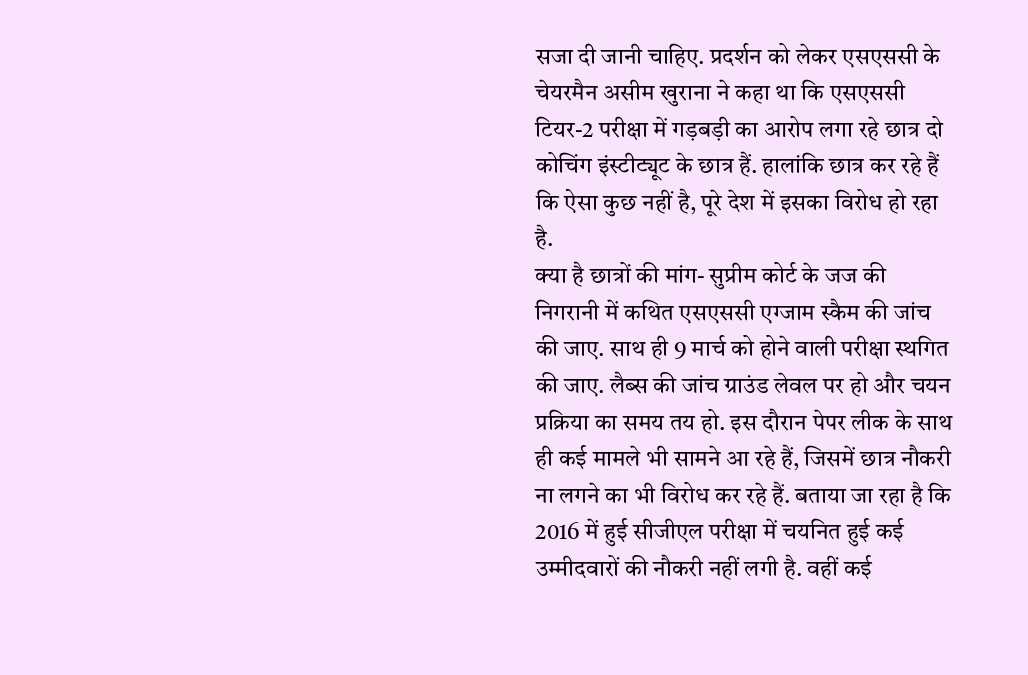सजा दी जानी चाहिए. प्रदर्शन को लेकर एसएससी के चेयरमैन असीम खुराना ने कहा था कि एसएससी टियर-2 परीक्षा में गड़बड़ी का आरोप लगा रहे छात्र दो कोचिंग इंस्टीट्यूट के छात्र हैं. हालांकि छात्र कर रहे हैं कि ऐसा कुछ नहीं है, पूरे देश में इसका विरोध हो रहा है.
क्या है छात्रों की मांग- सुप्रीम कोर्ट के जज की निगरानी में कथित एसएससी एग्जाम स्कैम की जांच की जाए. साथ ही 9 मार्च को होने वाली परीक्षा स्थगित की जाए. लैब्स की जांच ग्राउंड लेवल पर हो और चयन प्रक्रिया का समय तय हो. इस दौरान पेपर लीक के साथ ही कई मामले भी सामने आ रहे हैं, जिसमें छात्र नौकरी ना लगने का भी विरोध कर रहे हैं. बताया जा रहा है कि 2016 में हुई सीजीएल परीक्षा में चयनित हुई कई उम्मीदवारों की नौकरी नहीं लगी है. वहीं कई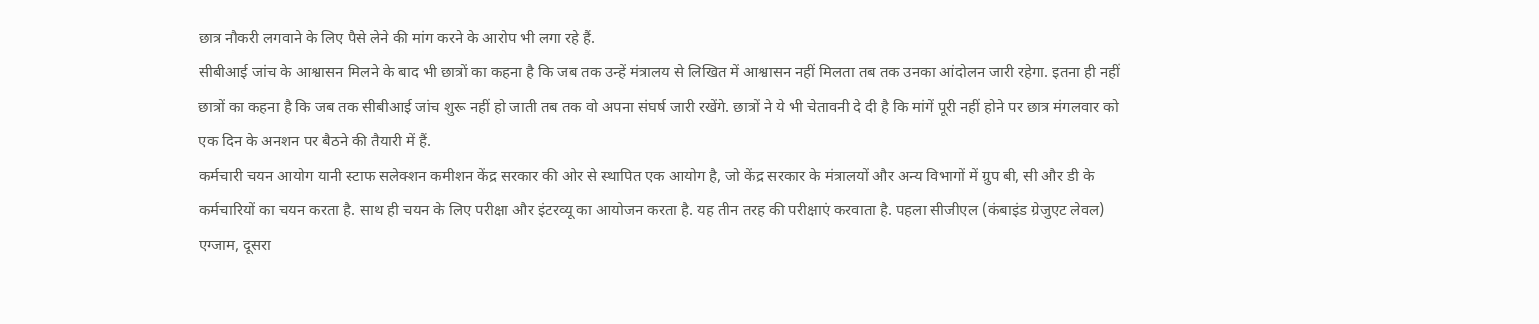छात्र नौकरी लगवाने के लिए पैसे लेने की मांग करने के आरोप भी लगा रहे हैं.
सीबीआई जांच के आश्वासन मिलने के बाद भी छात्रों का कहना है कि जब तक उन्हें मंत्रालय से लिखित में आश्वासन नहीं मिलता तब तक उनका आंदोलन जारी रहेगा. इतना ही नहीं छात्रों का कहना है कि जब तक सीबीआई जांच शुरू नहीं हो जाती तब तक वो अपना संघर्ष जारी रखेंगे. छात्रों ने ये भी चेतावनी दे दी है कि मांगें पूरी नहीं होने पर छात्र मंगलवार को एक दिन के अनशन पर बैठने की तैयारी में हैं.
कर्मचारी चयन आयोग यानी स्टाफ सलेक्शन कमीशन केंद्र सरकार की ओर से स्थापित एक आयोग है, जो केंद्र सरकार के मंत्रालयों और अन्य विभागों में ग्रुप बी, सी और डी के कर्मचारियों का चयन करता है. साथ ही चयन के लिए परीक्षा और इंटरव्यू का आयोजन करता है. यह तीन तरह की परीक्षाएं करवाता है. पहला सीजीएल (कंबाइंड ग्रेजुएट लेवल) एग्जाम, दूसरा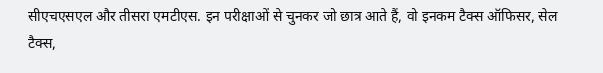सीएचएसएल और तीसरा एमटीएस. इन परीक्षाओं से चुनकर जो छात्र आते हैं, वो इनकम टैक्स ऑफिसर, सेल टैक्स,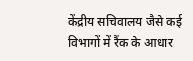केंद्रीय सचिवालय जैसे कई विभागों में रैंक के आधार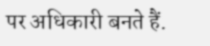पर अधिकारी बनते हैं.